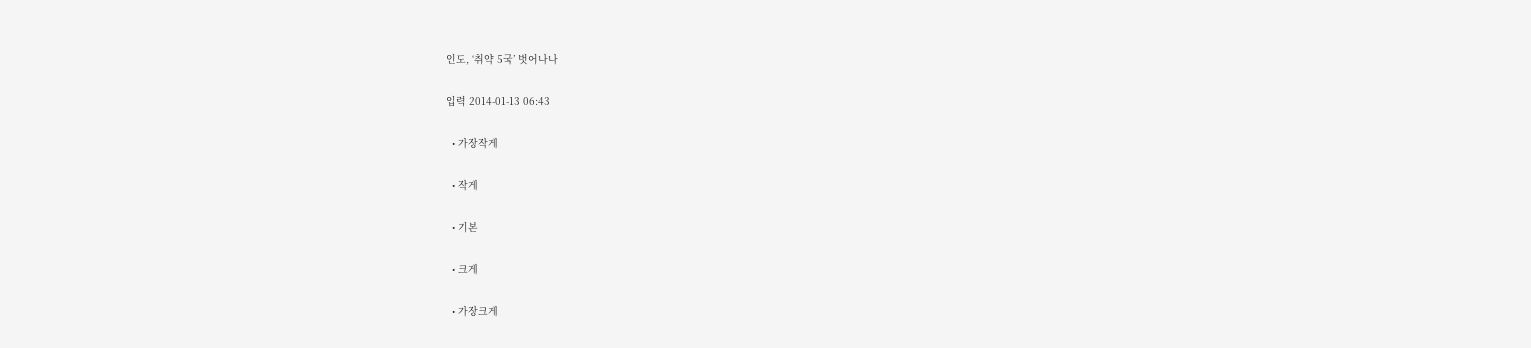인도, ‘취약 5국’ 벗어나나

입력 2014-01-13 06:43

  • 가장작게

  • 작게

  • 기본

  • 크게

  • 가장크게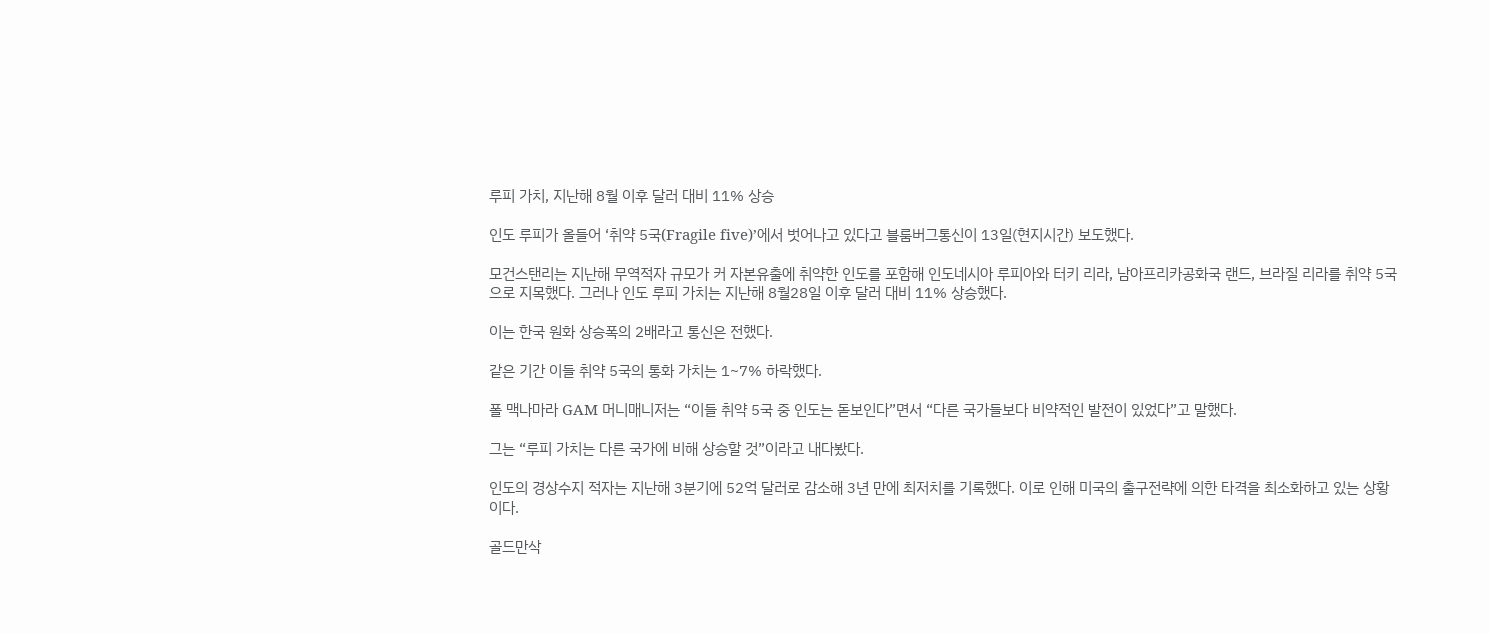루피 가치, 지난해 8월 이후 달러 대비 11% 상승

인도 루피가 올들어 ‘취약 5국(Fragile five)’에서 벗어나고 있다고 블룸버그통신이 13일(현지시간) 보도했다.

모건스탠리는 지난해 무역적자 규모가 커 자본유출에 취약한 인도를 포함해 인도네시아 루피아와 터키 리라, 남아프리카공화국 랜드, 브라질 리라를 취약 5국으로 지목했다. 그러나 인도 루피 가치는 지난해 8월28일 이후 달러 대비 11% 상승했다.

이는 한국 원화 상승폭의 2배라고 통신은 전했다.

같은 기간 이들 취약 5국의 통화 가치는 1~7% 하락했다.

폴 맥나마라 GAM 머니매니저는 “이들 취약 5국 중 인도는 돋보인다”면서 “다른 국가들보다 비약적인 발전이 있었다”고 말했다.

그는 “루피 가치는 다른 국가에 비해 상승할 것”이라고 내다봤다.

인도의 경상수지 적자는 지난해 3분기에 52억 달러로 감소해 3년 만에 최저치를 기록했다. 이로 인해 미국의 출구전략에 의한 타격을 최소화하고 있는 상황이다.

골드만삭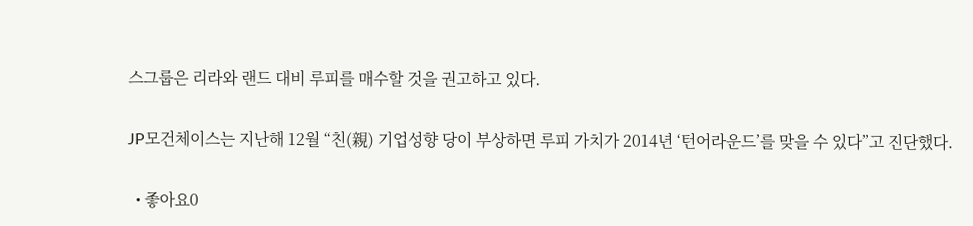스그룹은 리라와 랜드 대비 루피를 매수할 것을 권고하고 있다.

JP모건체이스는 지난해 12월 “친(親) 기업성향 당이 부상하면 루피 가치가 2014년 ‘턴어라운드’를 맞을 수 있다”고 진단했다.

  • 좋아요0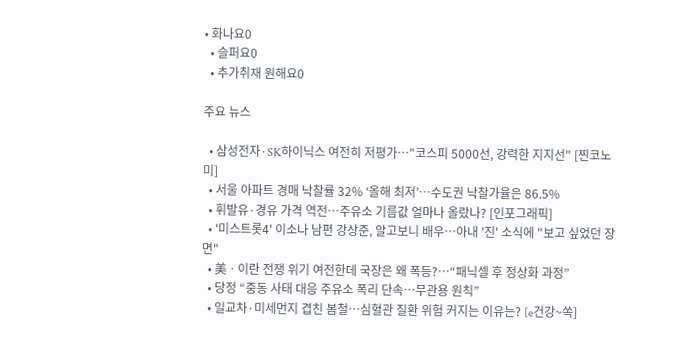• 화나요0
  • 슬퍼요0
  • 추가취재 원해요0

주요 뉴스

  • 삼성전자·SK하이닉스 여전히 저평가…"코스피 5000선, 강력한 지지선" [찐코노미]
  • 서울 아파트 경매 낙찰률 32% ‘올해 최저’⋯수도권 낙찰가율은 86.5%
  • 휘발유·경유 가격 역전…주유소 기름값 얼마나 올랐나? [인포그래픽]
  • '미스트롯4' 이소나 남편 강상준, 알고보니 배우⋯아내 '진' 소식에 "보고 싶었던 장면"
  • 美ㆍ이란 전쟁 위기 여전한데 국장은 왜 폭등?⋯“패닉셀 후 정상화 과정”
  • 당정 “중동 사태 대응 주유소 폭리 단속…무관용 원칙”
  • 일교차·미세먼지 겹친 봄철…심혈관 질환 위험 커지는 이유는? [e건강~쏙]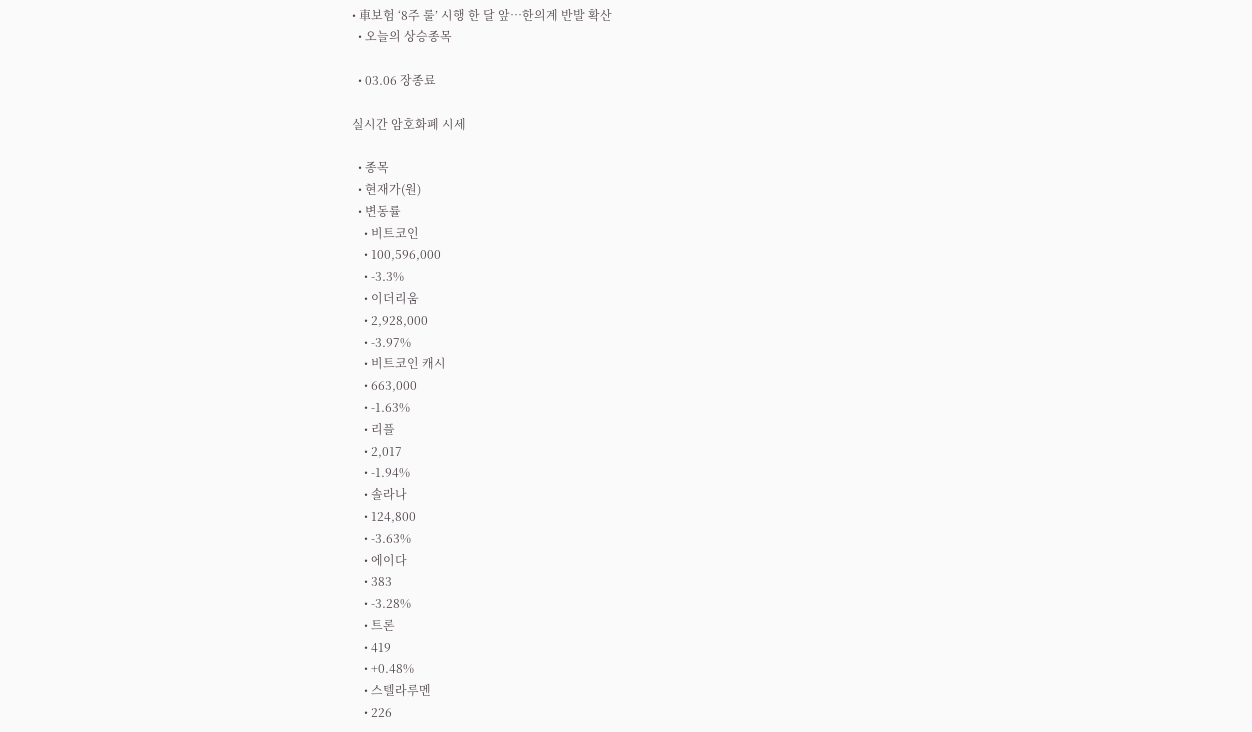• 車보험 ‘8주 룰’ 시행 한 달 앞…한의계 반발 확산
  • 오늘의 상승종목

  • 03.06 장종료

실시간 암호화폐 시세

  • 종목
  • 현재가(원)
  • 변동률
    • 비트코인
    • 100,596,000
    • -3.3%
    • 이더리움
    • 2,928,000
    • -3.97%
    • 비트코인 캐시
    • 663,000
    • -1.63%
    • 리플
    • 2,017
    • -1.94%
    • 솔라나
    • 124,800
    • -3.63%
    • 에이다
    • 383
    • -3.28%
    • 트론
    • 419
    • +0.48%
    • 스텔라루멘
    • 226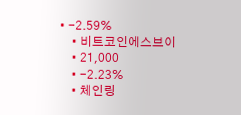• -2.59%
    • 비트코인에스브이
    • 21,000
    • -2.23%
    • 체인링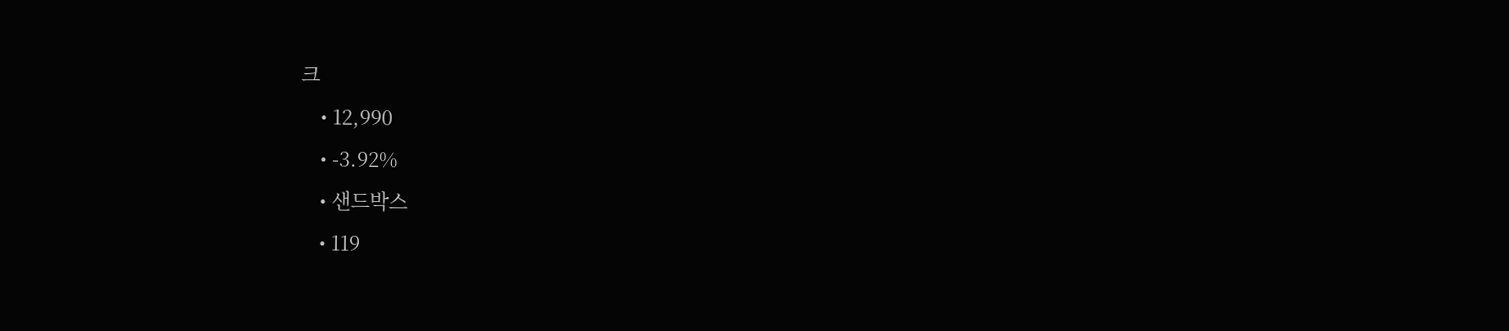크
    • 12,990
    • -3.92%
    • 샌드박스
    • 119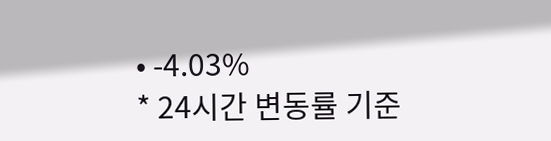• -4.03%
* 24시간 변동률 기준